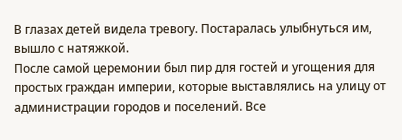В глазах детей видела тревогу. Постаралась улыбнуться им, вышло с натяжкой.
После самой церемонии был пир для гостей и угощения для простых граждан империи, которые выставлялись на улицу от администрации городов и поселений. Все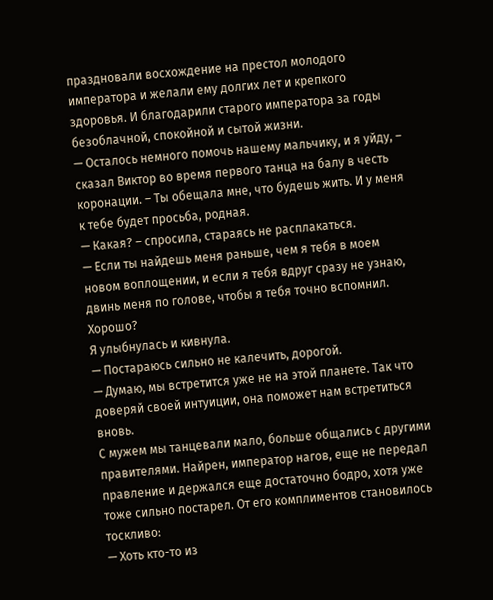праздновали восхождение на престол молодого императора и желали ему долгих лет и крепкого здоровья. И благодарили старого императора за годы безоблачной, спокойной и сытой жизни.
— Осталось немного помочь нашему мальчику, и я уйду, – сказал Виктор во время первого танца на балу в честь коронации. – Ты обещала мне, что будешь жить. И у меня к тебе будет просьба, родная.
— Какая? – спросила, стараясь не расплакаться.
— Если ты найдешь меня раньше, чем я тебя в моем новом воплощении, и если я тебя вдруг сразу не узнаю, двинь меня по голове, чтобы я тебя точно вспомнил. Хорошо?
Я улыбнулась и кивнула.
— Постараюсь сильно не калечить, дорогой.
— Думаю, мы встретится уже не на этой планете. Так что доверяй своей интуиции, она поможет нам встретиться вновь.
С мужем мы танцевали мало, больше общались с другими правителями. Найрен, император нагов, еще не передал правление и держался еще достаточно бодро, хотя уже тоже сильно постарел. От его комплиментов становилось тоскливо:
— Хоть кто-то из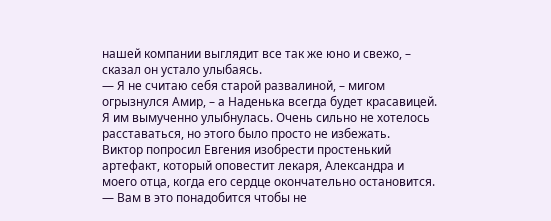нашей компании выглядит все так же юно и свежо, – сказал он устало улыбаясь.
— Я не считаю себя старой развалиной, – мигом огрызнулся Амир, – а Наденька всегда будет красавицей.
Я им вымученно улыбнулась. Очень сильно не хотелось расставаться, но этого было просто не избежать.
Виктор попросил Евгения изобрести простенький артефакт, который оповестит лекаря, Александра и моего отца, когда его сердце окончательно остановится.
— Вам в это понадобится чтобы не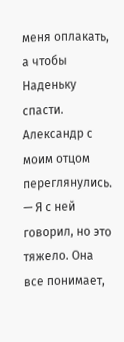меня оплакать, а чтобы Наденьку спасти.
Александр с моим отцом переглянулись.
— Я с ней говорил, но это тяжело. Она все понимает,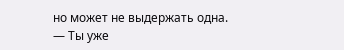но может не выдержать одна.
— Ты уже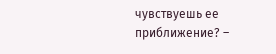чувствуешь ее приближение? –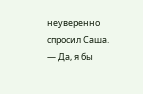неуверенно спросил Саша.
— Да, я бы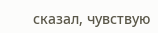сказал, чувствую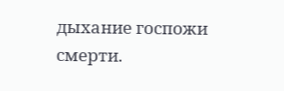дыхание госпожи смерти.